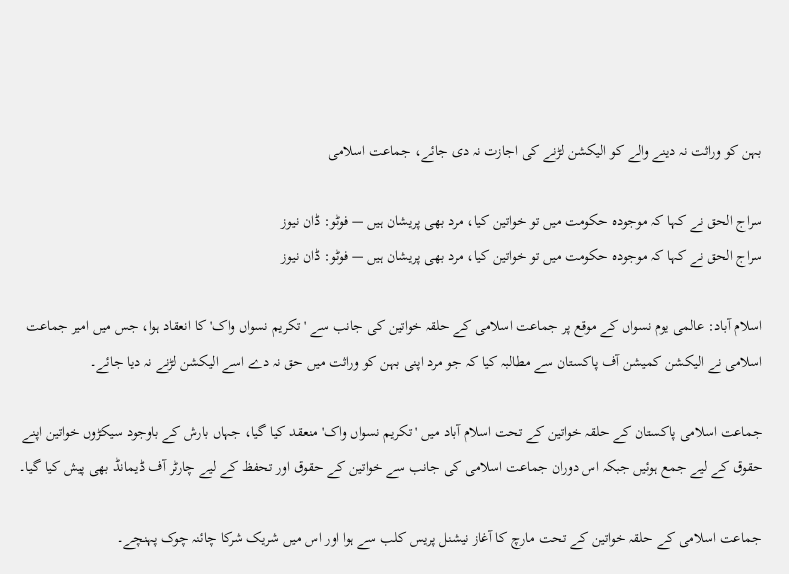بہن کو وراثت نہ دینے والے کو الیکشن لڑنے کی اجازت نہ دی جائے، جماعت اسلامی

سراج الحق نے کہا کہ موجودہ حکومت میں تو خواتین کیا، مرد بھی پریشان ہیں — فوٹو: ڈان نیوز
سراج الحق نے کہا کہ موجودہ حکومت میں تو خواتین کیا، مرد بھی پریشان ہیں — فوٹو: ڈان نیوز

اسلام آباد: عالمی یوم نسواں کے موقع پر جماعت اسلامی کے حلقہ خواتین کی جانب سے 'تکریم نسواں واک' کا انعقاد ہوا، جس میں امیر جماعت اسلامی نے الیکشن کمیشن آف پاکستان سے مطالبہ کیا کہ جو مرد اپنی بہن کو وراثت میں حق نہ دے اسے الیکشن لڑنے نہ دیا جائے۔

جماعت اسلامی پاکستان کے حلقہ خواتین کے تحت اسلام آباد میں 'تکریم نسواں واک' منعقد کیا گیا، جہاں بارش کے باوجود سیکڑوں خواتین اپنے حقوق کے لیے جمع ہوئیں جبکہ اس دوران جماعت اسلامی کی جانب سے خواتین کے حقوق اور تحفظ کے لیے چارٹر آف ڈیمانڈ بھی پیش کیا گیا۔

جماعت اسلامی کے حلقہ خواتین کے تحت مارچ کا آغاز نیشنل پریس کلب سے ہوا اور اس میں شریک شرکا چائنہ چوک پہنچے۔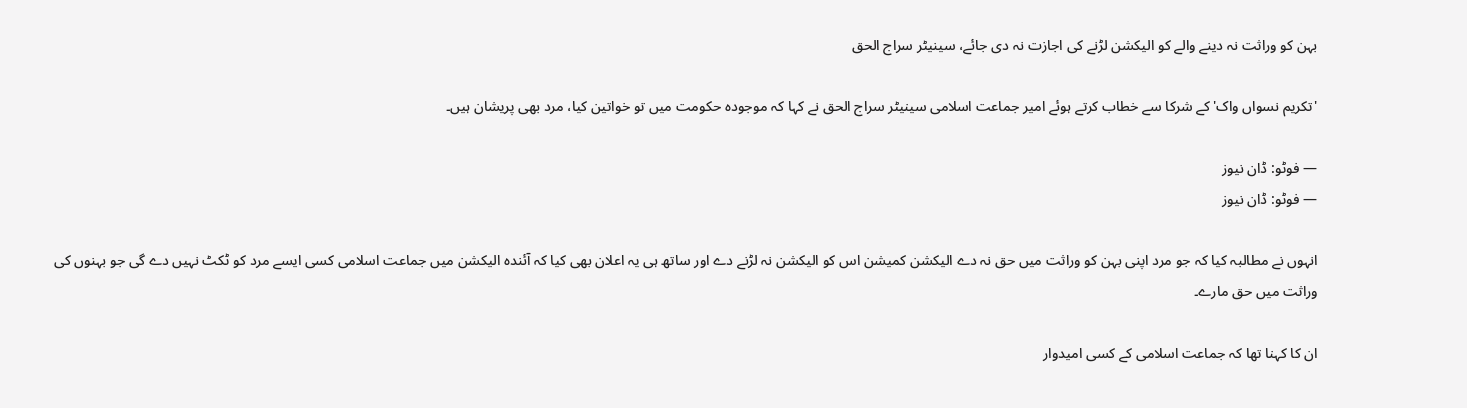بہن کو وراثت نہ دینے والے کو الیکشن لڑنے کی اجازت نہ دی جائے، سینیٹر سراج الحق

'تکریم نسواں واک' کے شرکا سے خطاب کرتے ہوئے امیر جماعت اسلامی سینیٹر سراج الحق نے کہا کہ موجودہ حکومت میں تو خواتین کیا، مرد بھی پریشان ہیں۔

— فوٹو: ڈان نیوز
— فوٹو: ڈان نیوز

انہوں نے مطالبہ کیا کہ جو مرد اپنی بہن کو وراثت میں حق نہ دے الیکشن کمیشن اس کو الیکشن نہ لڑنے دے اور ساتھ ہی یہ اعلان بھی کیا کہ آئندہ الیکشن میں جماعت اسلامی کسی ایسے مرد کو ٹکٹ نہیں دے گی جو بہنوں کی وراثت میں حق مارے۔

ان کا کہنا تھا کہ جماعت اسلامی کے کسی امیدوار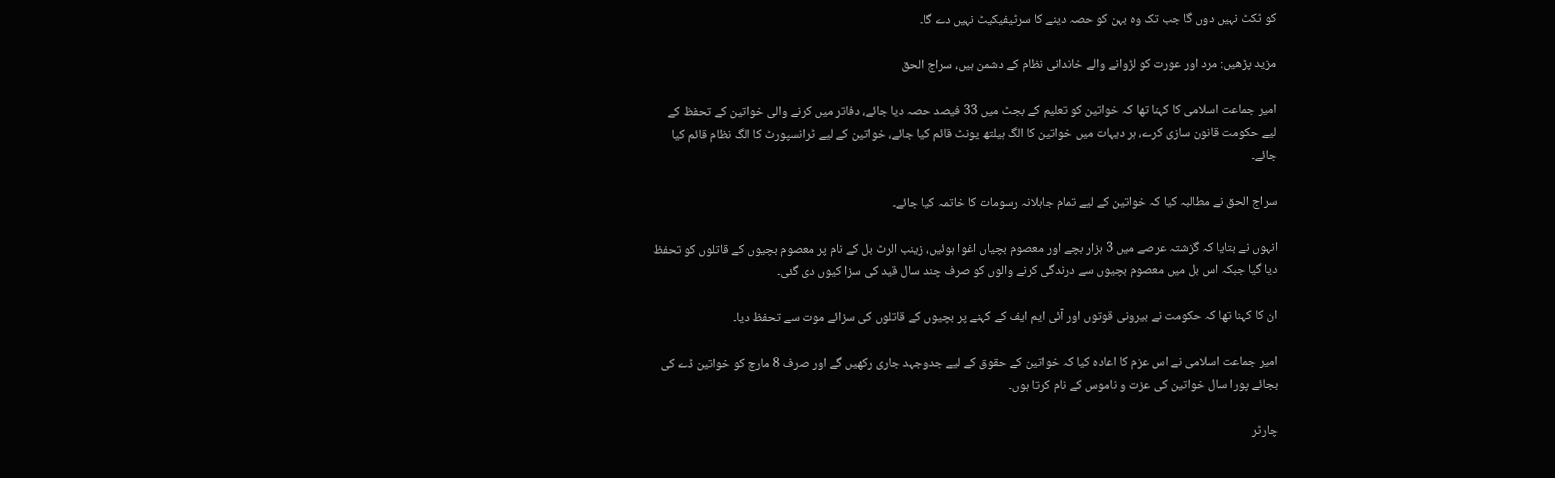کو ٹکٹ نہیں دوں گا جب تک وہ بہن کو حصہ دینے کا سرٹیفیکیٹ نہیں دے گا۔

مزید پڑھیں: مرد اور عورت کو لڑوانے والے خاندانی نظام کے دشمن ہیں، سراج الحق

امیر جماعت اسلامی کا کہنا تھا کہ خواتین کو تعلیم کے بجٹ میں 33 فیصد حصہ دیا جائے، دفاتر میں کرنے والی خواتین کے تحفظ کے لیے حکومت قانون سازی کرے، ہر دیہات میں خواتین کا الگ ہیلتھ یونٹ قائم کیا جائے، خواتین کے لیے ٹرانسپورٹ کا الگ نظام قائم کیا جائے۔

سراج الحق نے مطالبہ کیا کہ خواتین کے لیے تمام جاہلانہ رسومات کا خاتمہ کیا جائے۔

انہوں نے بتایا کہ گزشتہ عرصے میں 3 ہزار بچے اور معصوم بچیاں اغوا ہوئیں، زینب الرٹ بل کے نام پر معصوم بچیوں کے قاتلوں کو تحفظ دیا گیا جبکہ اس بل میں معصوم بچیوں سے درندگی کرنے والوں کو صرف چند سال قید کی سزا کیوں دی گئی۔

ان کا کہنا تھا کہ حکومت نے بیرونی قوتوں اور آئی ایم ایف کے کہنے پر بچیوں کے قاتلوں کی سزائے موت سے تحفظ دیا۔

امیر جماعت اسلامی نے اس عزم کا اعادہ کیا کہ خواتین کے حقوق کے لیے جدوجہد جاری رکھیں گے اور صرف 8 مارچ کو خواتین ڈے کی بجائے پورا سال خواتین کی عزت و ناموس کے نام کرتا ہوں۔

چارٹر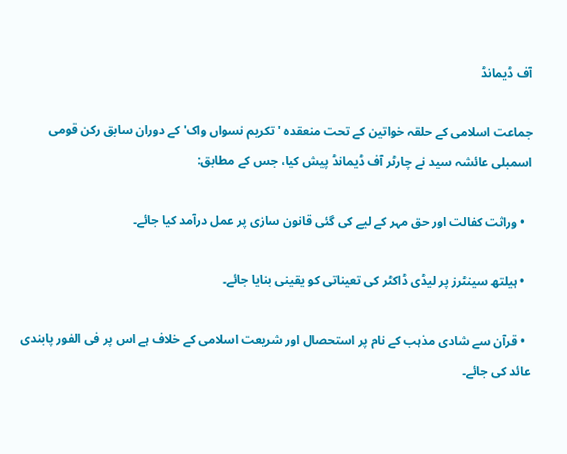آف ڈیمانڈ

جماعت اسلامی کے حلقہ خواتین کے تحت منعقدہ 'تکریم نسواں واک' کے دوران سابق رکن قومی اسمبلی عائشہ سید نے چارٹر آف ڈیمانڈ پیش کیا، جس کے مطابق:

  • وراثت کفالت اور حق مہر کے لیے کی گئی قانون سازی پر عمل درآمد کیا جائے۔

  • ہیلتھ سینٹرز پر لیڈی ڈاکٹر کی تعیناتی کو یقینی بنایا جائے۔

  • قرآن سے شادی مذہب کے نام پر استحصال اور شریعت اسلامی کے خلاف ہے اس پر فی الفور پابندی عائد کی جائے۔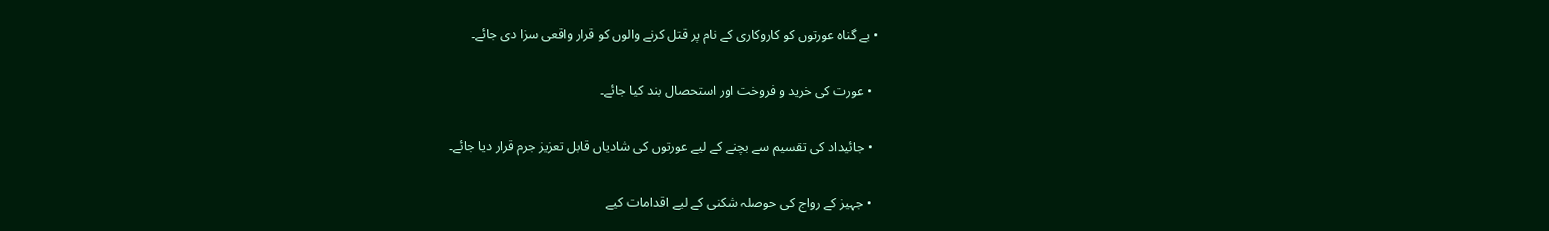• بے گناہ عورتوں کو کاروکاری کے نام پر قتل کرنے والوں کو قرار واقعی سزا دی جائے۔

  • عورت کی خرید و فروخت اور استحصال بند کیا جائے۔

  • جائیداد کی تقسیم سے بچنے کے لیے عورتوں کی شادیاں قابل تعزیز جرم قرار دیا جائے۔

  • جہیز کے رواج کی حوصلہ شکنی کے لیے اقدامات کیے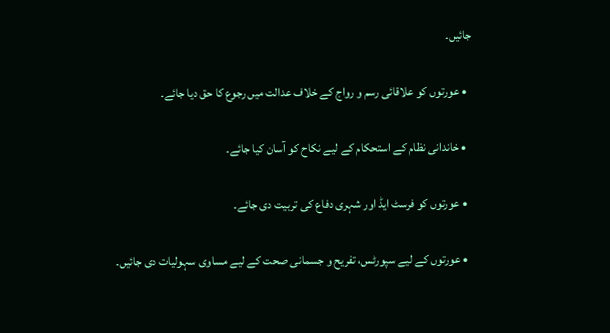جائیں۔

  • عورتوں کو علاقائی رسم و رواج کے خلاف عدالت میں رجوع کا حق دیا جائے۔

  • خاندانی نظام کے استحکام کے لیے نکاح کو آسان کیا جائے۔

  • عورتوں کو فرسٹ ایڈ اور شہری دفاع کی تربیت دی جائے۔

  • عورتوں کے لیے سپورٹس، تفریح و جسمانی صحت کے لیے مساوی سہولیات دی جائیں۔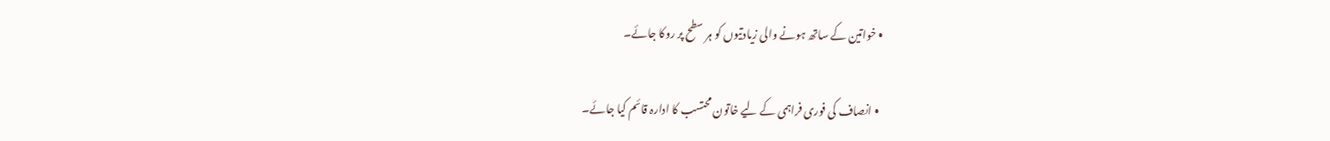• خواتین کے ساتھ ہونے والی زیادتیوں کو ہر سطح پر روکا جائے۔

  • انصاف کی فوری فراہمی کے لیے خاتون محتسب کا ادارہ قائم کیا جائے۔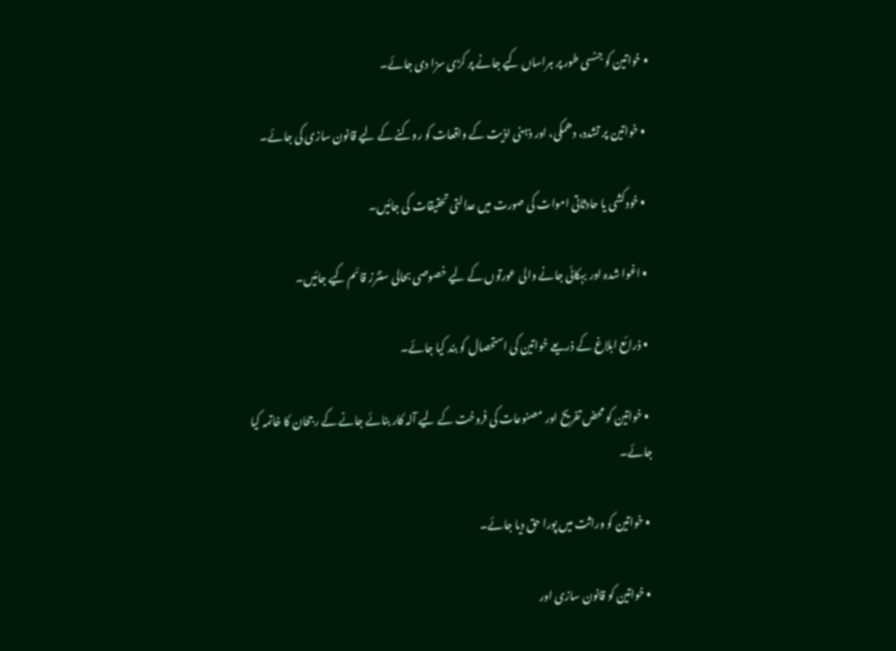• خواتین کو جنسی طور پر ہراساں کیے جانے پر کڑی سزا دی جائے۔

  • خواتین پر تشدد، دھمکی، اور ذہنی اذیت کے واقعات کو روکنے کے لیے قانون سازی کی جائے۔

  • خودکشی یا حادثاتی اموات کی صورت میں عدالتی تحقیقات کی جائیں۔

  • اغوا شدہ اور بہکائی جانے والی عورتوں کے لیے خصوصی بحالی سنٹرز قائم کیے جائیں۔

  • ذرائع ابلاغ کے ذریعے خواتین کی استحصال کو بند کیا جائے۔

  • خواتین کو محض تفریح اور مصنوعات کی فروخت کے لیے آلہ کار بنائے جانے کے رجحان کا خاتمہ کیا جائے۔

  • خواتین کو وراثت میں پورا حق دیا جائے۔

  • خواتین کو قانون سازی اور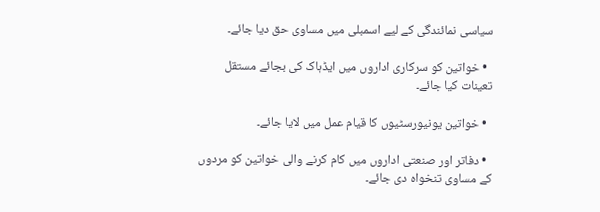سیاسی نمائندگی کے لیے اسمبلی میں مساوی حق دیا جائے۔

  • خواتین کو سرکاری اداروں میں ایڈہاک کی بجائے مستقل تعینات کیا جائے۔

  • خواتین یونیورسٹیوں کا قیام عمل میں لایا جائے۔

  • دفاتر اور صنعتی اداروں میں کام کرنے والی خواتین کو مردوں کے مساوی تنخواہ دی جائے۔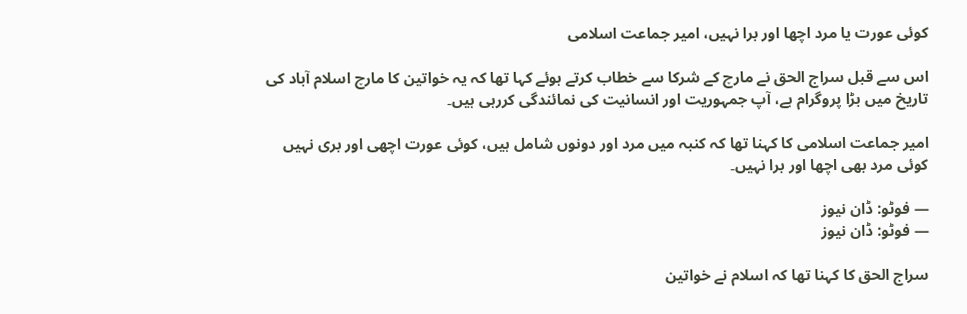کوئی عورت یا مرد اچھا اور برا نہیں، امیر جماعت اسلامی

اس سے قبل سراج الحق نے مارچ کے شرکا سے خطاب کرتے ہوئے کہا تھا کہ یہ خواتین کا مارچ اسلام آباد کی تاریخ میں بڑا پروگرام ہے، آپ جمہوریت اور انسانیت کی نمائندگی کررہی ہیں۔

امیر جماعت اسلامی کا کہنا تھا کہ کنبہ میں مرد اور دونوں شامل ہیں، کوئی عورت اچھی اور بری نہیں کوئی مرد بھی اچھا اور برا نہیں۔

— فوٹو: ڈان نیوز
— فوٹو: ڈان نیوز

سراج الحق کا کہنا تھا کہ اسلام نے خواتین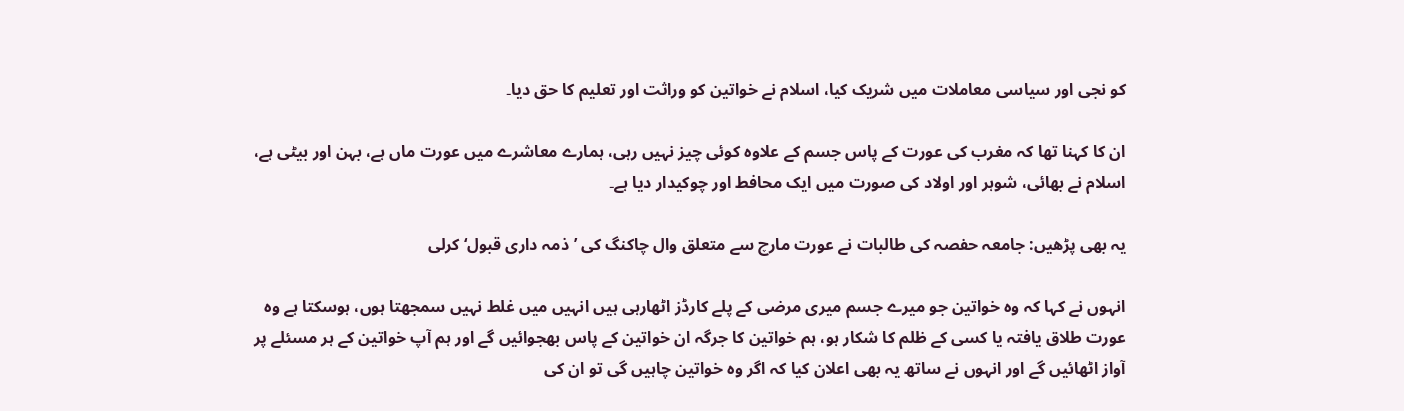کو نجی اور سیاسی معاملات میں شریک کیا، اسلام نے خواتین کو وراثت اور تعلیم کا حق دیا۔

ان کا کہنا تھا کہ مغرب کی عورت کے پاس جسم کے علاوہ کوئی چیز نہیں رہی، ہمارے معاشرے میں عورت ماں ہے، بہن اور بیٹی ہے، اسلام نے بھائی، شوہر اور اولاد کی صورت میں ایک محافط اور چوکیدار دیا ہے۔

یہ بھی پڑھیں: جامعہ حفصہ کی طالبات نے عورت مارچ سے متعلق وال چاکنگ کی ’ذمہ داری قبول‘ کرلی

انہوں نے کہا کہ وہ خواتین جو میرے جسم میری مرضی کے پلے کارڈز اٹھارہی ہیں انہیں میں غلط نہیں سمجھتا ہوں، ہوسکتا ہے وہ عورت طلاق یافتہ یا کسی کے ظلم کا شکار ہو، ہم خواتین کا جرگہ ان خواتین کے پاس بھجوائیں گے اور ہم آپ خواتین کے ہر مسئلے پر آواز اٹھائیں گے اور انہوں نے ساتھ یہ بھی اعلان کیا کہ اگر وہ خواتین چاہیں گی تو ان کی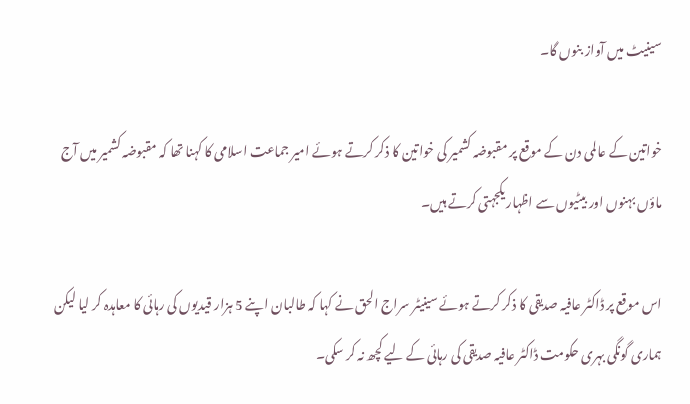سینیٹ میں آواز بنوں گا۔

خواتین کے عالمی دن کے موقع پر مقبوضہ کشمیر کی خواتین کا ذکر کرتے ہوئے امیر جماعت اسلامی کا کہنا تھا کہ مقبوضہ کشمیر میں آج ماؤں بہنوں اور بیٹیوں سے اظہار یکجہتی کرتے ہیں۔

اس موقع پر ڈاکٹر عافیہ صدیقی کا ذکر کرتے ہوئے سینیٹر سراج الحق نے کہا کہ طالبان اپنے 5 ہزار قیدیوں کی رہائی کا معاہدہ کر لیا لیکن ہماری گونگی بہری حکومت ڈاکٹر عافیہ صدیقی کی رہائی کے لیے کچھ نہ کر سکی۔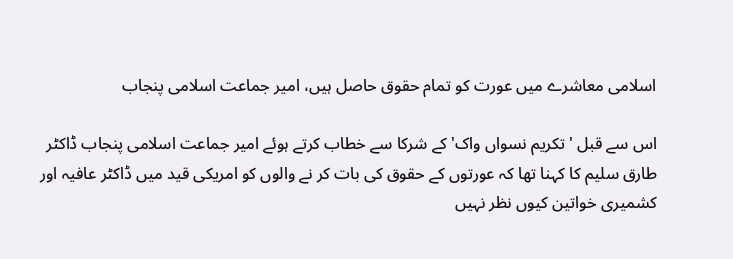اسلامی معاشرے میں عورت کو تمام حقوق حاصل ہیں، امیر جماعت اسلامی پنجاب

اس سے قبل 'تکریم نسواں واک' کے شرکا سے خطاب کرتے ہوئے امیر جماعت اسلامی پنجاب ڈاکٹر طارق سلیم کا کہنا تھا کہ عورتوں کے حقوق کی بات کر نے والوں کو امریکی قید میں ڈاکٹر عافیہ اور کشمیری خواتین کیوں نظر نہیں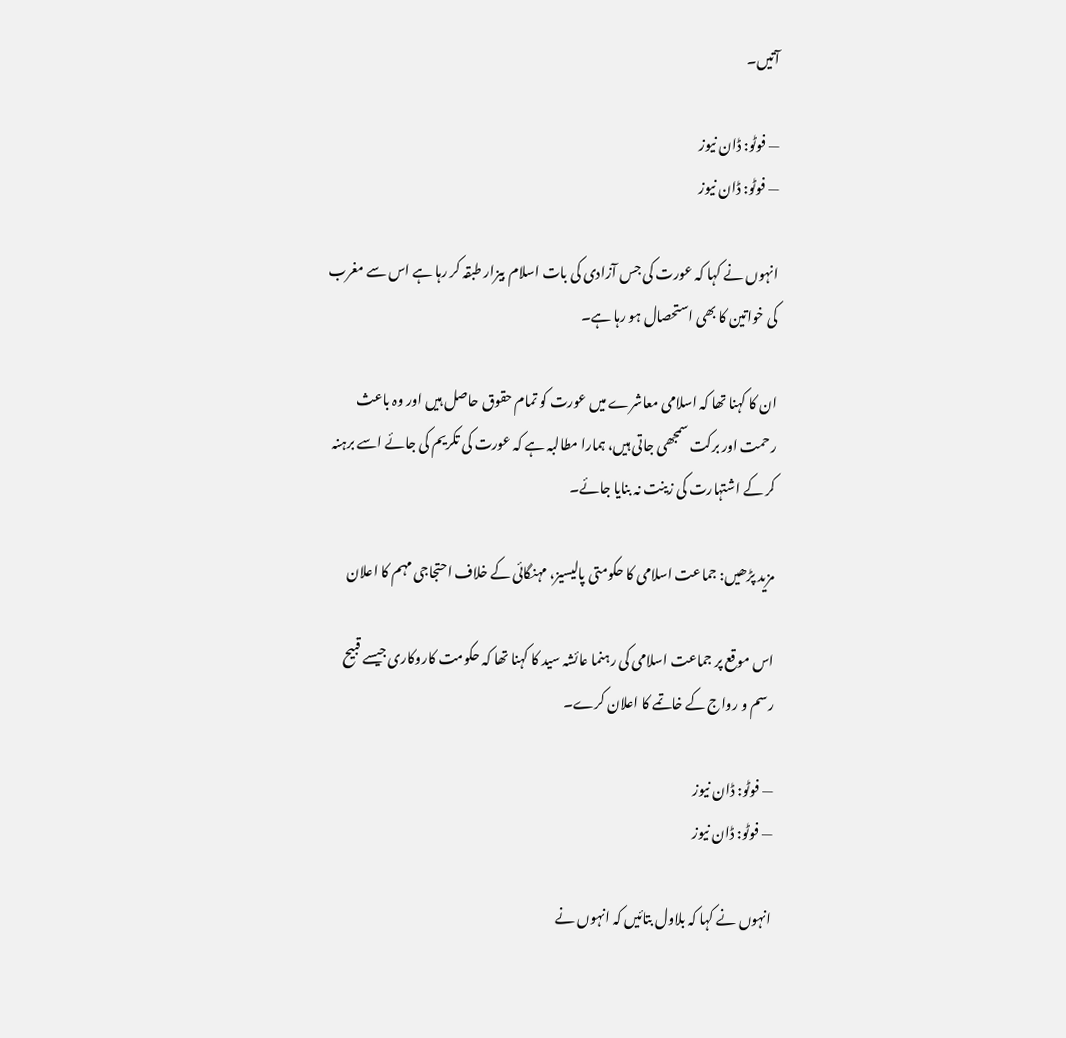آتیں۔

— فوٹو: ڈان نیوز
— فوٹو: ڈان نیوز

انہوں نے کہا کہ عورت کی جس آزادی کی بات اسلام بیزار طبقہ کر رہا ہے اس سے مغرب کی خواتین کا بھی استحصال ہو رہا ہے۔

ان کا کہنا تھا کہ اسلامی معاشرے میں عورت کو تمام حقوق حاصل ہیں اور وہ باعث رحمت اور برکت سمجھی جاتی ہیں، ہمارا مطالبہ ہے کہ عورت کی تکریم کی جائے اسے برہنہ کر کے اشتہارت کی زینت نہ بنایا جائے۔

مزید پڑھیں: جماعت اسلامی کا حکومتی پالیسیز، مہنگائی کے خلاف احتجاجی مہم کا اعلان

اس موقع پر جماعت اسلامی کی رہنما عائشہ سید کا کہنا تھا کہ حکومت کاروکاری جیسے قبیح رسم و رواج کے خاتمے کا اعلان کرے۔

— فوٹو: ڈان نیوز
— فوٹو: ڈان نیوز

انہوں نے کہا کہ بلاول بتائیں کہ انہوں نے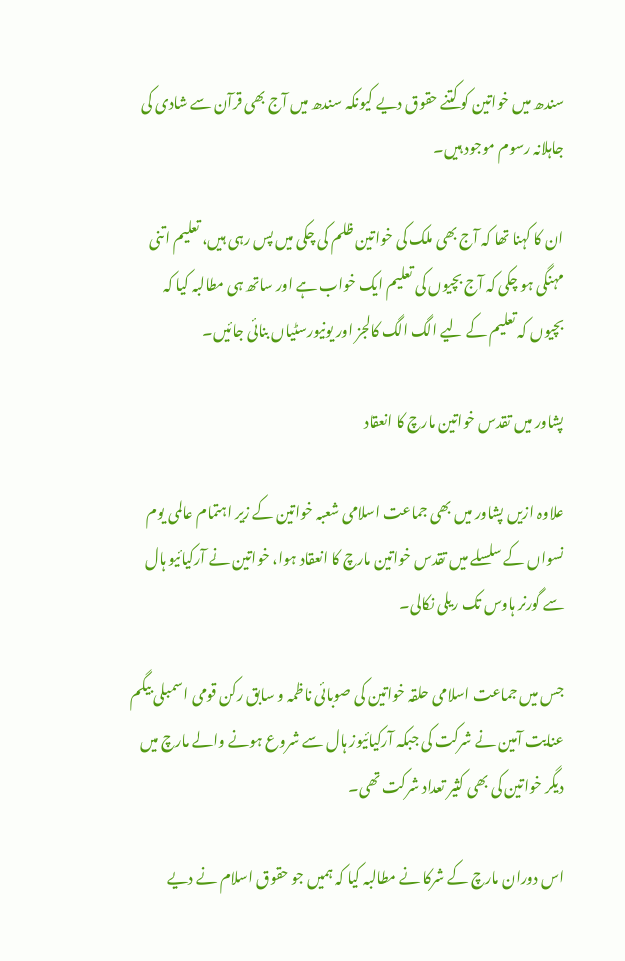سندھ میں خواتین کو کتنے حقوق دیے کیونکہ سندھ میں آج بھی قرآن سے شادی کی جاہلانہ رسوم موجود ہیں۔

ان کا کہنا تھا کہ آج بھی ملک کی خواتین ظلم کی چکی میں پس رہی ہیں، تعلیم اتنی مہنگی ہو چکی کہ آج بچیوں کی تعلیم ایک خواب ہے اور ساتھ ہی مطالبہ کیا کہ بچیوں کہ تعلیم کے لیے الگ الگ کالجز اور یونیورسٹیاں بنائی جائیں۔

پشاور میں تقدس خواتین مارچ کا انعقاد

علاوہ ازیں پشاور میں بھی جماعت اسلامی شعبہ خواتین کے زیر اہتمام عالمی یوم نسواں کے سلسلے میں تقدس خواتین مارچ کا انعقاد ہوا، خواتین نے آرکیائیو ہال سے گورنر ہاوس تک ریلی نکالی۔

جس میں جماعت اسلامی حلقہ خواتین کی صوبائی ناظمہ و سابق رکن قومی اسمبلی بیگم عنایت آمین نے شرکت کی جبکہ آرکیائیوز ہال سے شروع ہونے والے مارچ میں دیگر خواتین کی بھی کثیر تعداد شرکت تھی۔

اس دوران مارچ کے شرکا نے مطالبہ کیا کہ ہمیں جو حقوق اسلام نے دیے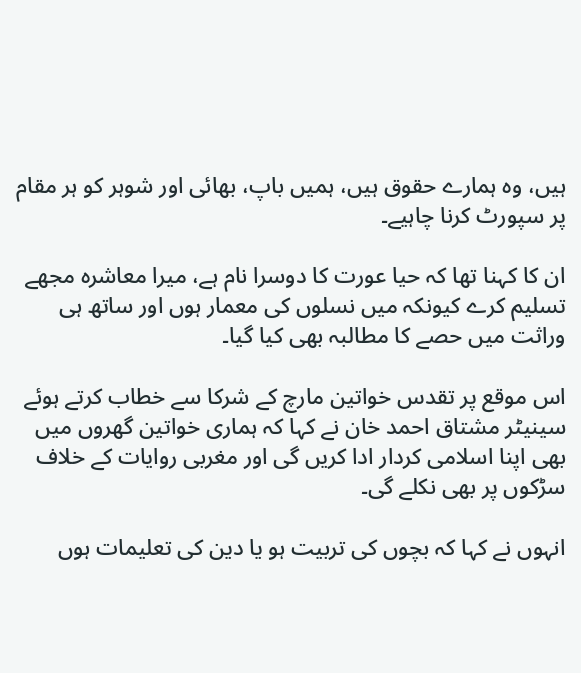ہیں، وہ ہمارے حقوق ہیں، ہمیں باپ، بھائی اور شوہر کو ہر مقام پر سپورٹ کرنا چاہیے۔

ان کا کہنا تھا کہ حیا عورت کا دوسرا نام ہے، میرا معاشرہ مجھے تسلیم کرے کیونکہ میں نسلوں کی معمار ہوں اور ساتھ ہی وراثت میں حصے کا مطالبہ بھی کیا گیا۔

اس موقع پر تقدس خواتین مارچ کے شرکا سے خطاب کرتے ہوئے سینیٹر مشتاق احمد خان نے کہا کہ ہماری خواتین گھروں میں بھی اپنا اسلامی کردار ادا کریں گی اور مغربی روایات کے خلاف سڑکوں پر بھی نکلے گی۔

انہوں نے کہا کہ بچوں کی تربیت ہو یا دین کی تعلیمات ہوں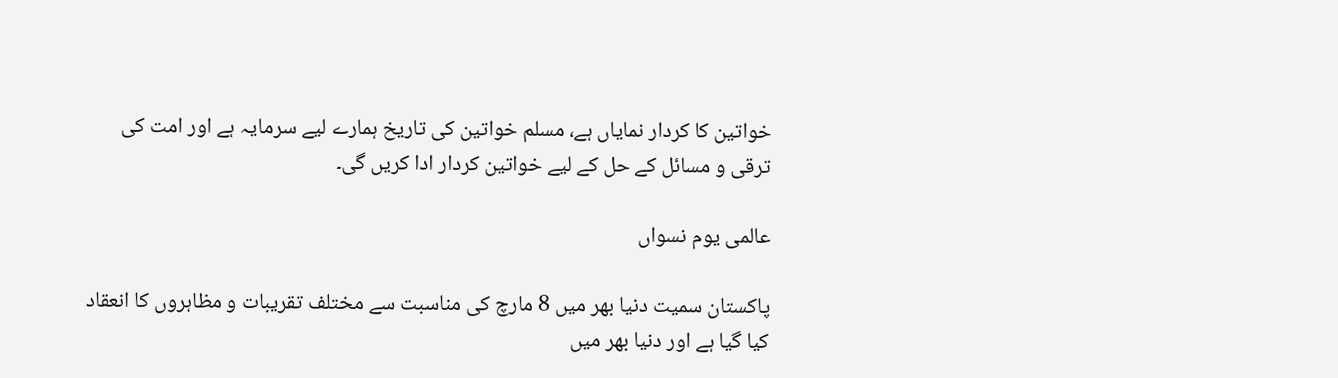خواتین کا کردار نمایاں ہے، مسلم خواتین کی تاریخ ہمارے لیے سرمایہ ہے اور امت کی ترقی و مسائل کے حل کے لیے خواتین کردار ادا کریں گی۔

عالمی یوم نسواں

پاکستان سمیت دنیا بھر میں 8 مارچ کی مناسبت سے مختلف تقریبات و مظاہروں کا انعقاد کیا گیا ہے اور دنیا بھر میں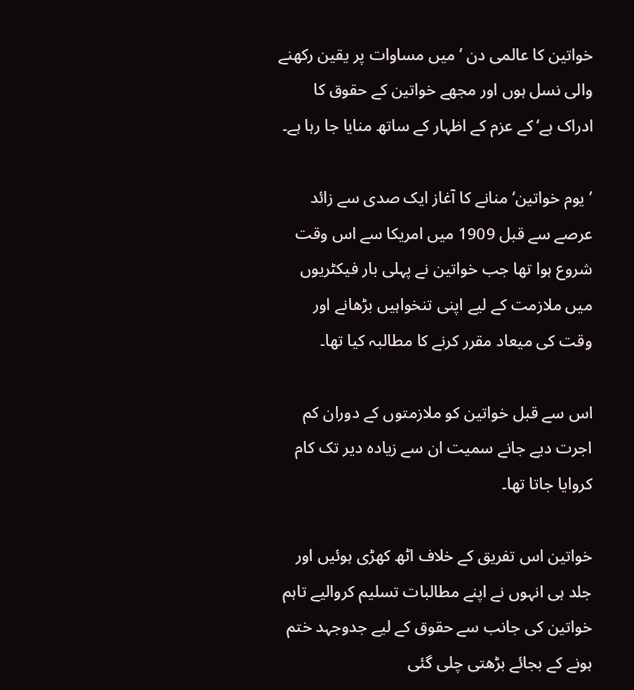خواتین کا عالمی دن ’میں مساوات پر یقین رکھنے والی نسل ہوں اور مجھے خواتین کے حقوق کا ادراک ہے‘ کے عزم کے اظہار کے ساتھ منایا جا رہا ہے۔

’یوم خواتین‘ منانے کا آغاز ایک صدی سے زائد عرصے سے قبل 1909 میں امریکا سے اس وقت شروع ہوا تھا جب خواتین نے پہلی بار فیکٹریوں میں ملازمت کے لیے اپنی تنخواہیں بڑھانے اور وقت کی میعاد مقرر کرنے کا مطالبہ کیا تھا۔

اس سے قبل خواتین کو ملازمتوں کے دوران کم اجرت دیے جانے سمیت ان سے زیادہ دیر تک کام کروایا جاتا تھا۔

خواتین اس تفریق کے خلاف اٹھ کھڑی ہوئیں اور جلد ہی انہوں نے اپنے مطالبات تسلیم کروالیے تاہم خواتین کی جانب سے حقوق کے لیے جدوجہد ختم ہونے کے بجائے بڑھتی چلی گئی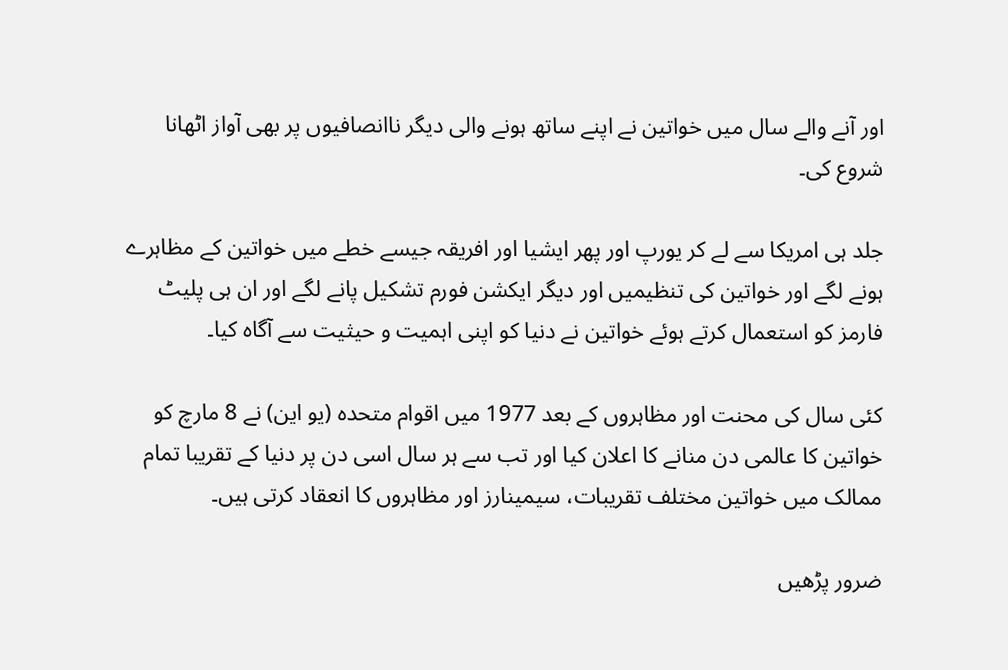اور آنے والے سال میں خواتین نے اپنے ساتھ ہونے والی دیگر ناانصافیوں پر بھی آواز اٹھانا شروع کی۔

جلد ہی امریکا سے لے کر یورپ اور پھر ایشیا اور افریقہ جیسے خطے میں خواتین کے مظاہرے ہونے لگے اور خواتین کی تنظیمیں اور دیگر ایکشن فورم تشکیل پانے لگے اور ان ہی پلیٹ فارمز کو استعمال کرتے ہوئے خواتین نے دنیا کو اپنی اہمیت و حیثیت سے آگاہ کیا۔

کئی سال کی محنت اور مظاہروں کے بعد 1977 میں اقوام متحدہ (یو این) نے 8 مارچ کو خواتین کا عالمی دن منانے کا اعلان کیا اور تب سے ہر سال اسی دن پر دنیا کے تقریبا تمام ممالک میں خواتین مختلف تقریبات، سیمینارز اور مظاہروں کا انعقاد کرتی ہیں۔

ضرور پڑھیں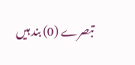تبصرے (0) بند ہیں